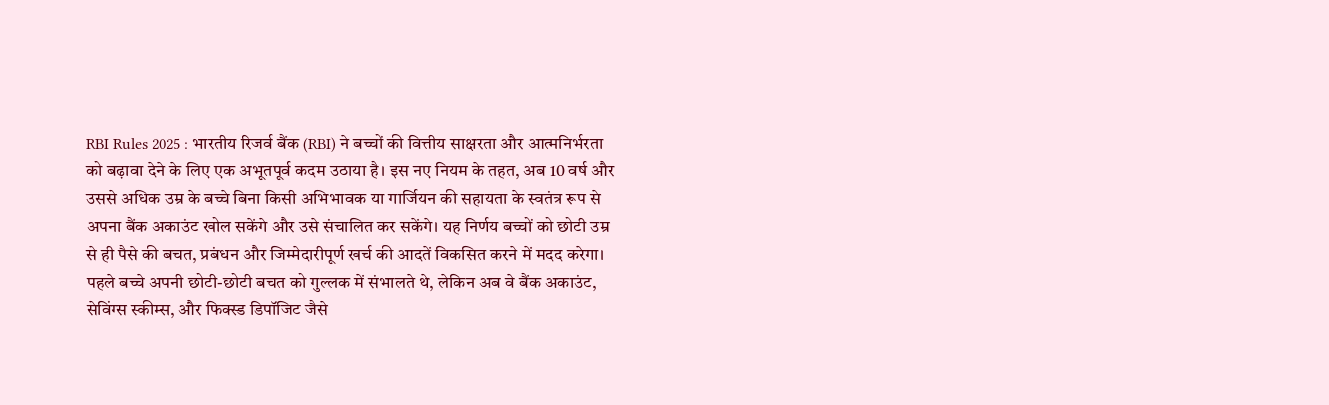RBI Rules 2025 : भारतीय रिजर्व बैंक (RBI) ने बच्चों की वित्तीय साक्षरता और आत्मनिर्भरता को बढ़ावा देने के लिए एक अभूतपूर्व कदम उठाया है। इस नए नियम के तहत, अब 10 वर्ष और उससे अधिक उम्र के बच्चे बिना किसी अभिभावक या गार्जियन की सहायता के स्वतंत्र रूप से अपना बैंक अकाउंट खोल सकेंगे और उसे संचालित कर सकेंगे। यह निर्णय बच्चों को छोटी उम्र से ही पैसे की बचत, प्रबंधन और जिम्मेदारीपूर्ण खर्च की आदतें विकसित करने में मदद करेगा। पहले बच्चे अपनी छोटी-छोटी बचत को गुल्लक में संभालते थे, लेकिन अब वे बैंक अकाउंट, सेविंग्स स्कीम्स, और फिक्स्ड डिपॉजिट जैसे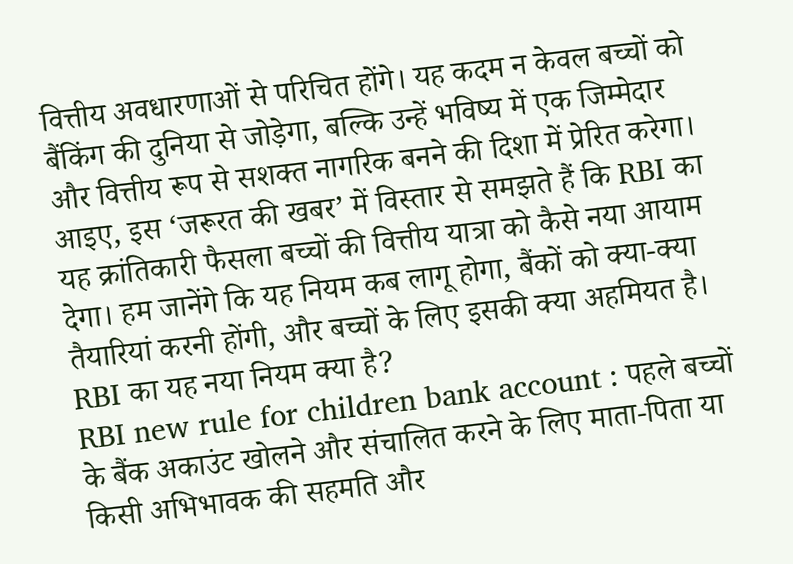वित्तीय अवधारणाओं से परिचित होंगे। यह कदम न केवल बच्चों को बैंकिंग की दुनिया से जोड़ेगा, बल्कि उन्हें भविष्य में एक जिम्मेदार और वित्तीय रूप से सशक्त नागरिक बनने की दिशा में प्रेरित करेगा।
आइए, इस ‘जरूरत की खबर’ में विस्तार से समझते हैं कि RBI का यह क्रांतिकारी फैसला बच्चों की वित्तीय यात्रा को कैसे नया आयाम देगा। हम जानेंगे कि यह नियम कब लागू होगा, बैंकों को क्या-क्या तैयारियां करनी होंगी, और बच्चों के लिए इसकी क्या अहमियत है।
RBI का यह नया नियम क्या है?
RBI new rule for children bank account : पहले बच्चों के बैंक अकाउंट खोलने और संचालित करने के लिए माता-पिता या किसी अभिभावक की सहमति और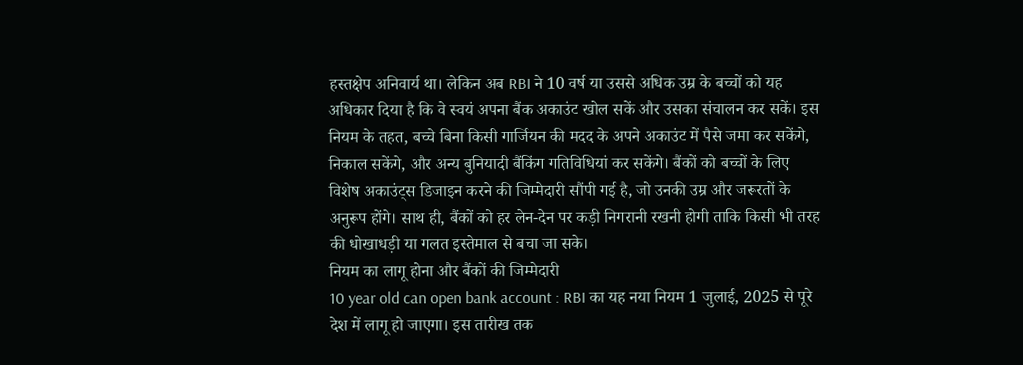हस्तक्षेप अनिवार्य था। लेकिन अब RBI ने 10 वर्ष या उससे अधिक उम्र के बच्चों को यह अधिकार दिया है कि वे स्वयं अपना बैंक अकाउंट खोल सकें और उसका संचालन कर सकें। इस नियम के तहत, बच्चे बिना किसी गार्जियन की मदद के अपने अकाउंट में पैसे जमा कर सकेंगे, निकाल सकेंगे, और अन्य बुनियादी बैंकिंग गतिविधियां कर सकेंगे। बैंकों को बच्चों के लिए विशेष अकाउंट्स डिजाइन करने की जिम्मेदारी सौंपी गई है, जो उनकी उम्र और जरूरतों के अनुरूप होंगे। साथ ही, बैंकों को हर लेन-देन पर कड़ी निगरानी रखनी होगी ताकि किसी भी तरह की धोखाधड़ी या गलत इस्तेमाल से बचा जा सके।
नियम का लागू होना और बैंकों की जिम्मेदारी
10 year old can open bank account : RBI का यह नया नियम 1 जुलाई, 2025 से पूरे देश में लागू हो जाएगा। इस तारीख तक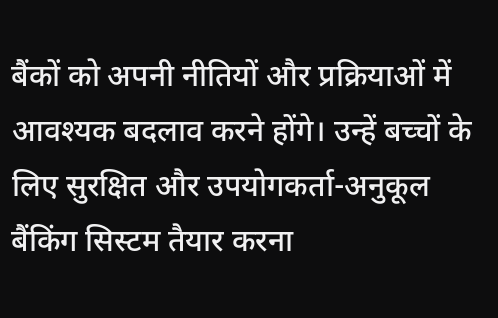बैंकों को अपनी नीतियों और प्रक्रियाओं में आवश्यक बदलाव करने होंगे। उन्हें बच्चों के लिए सुरक्षित और उपयोगकर्ता-अनुकूल बैंकिंग सिस्टम तैयार करना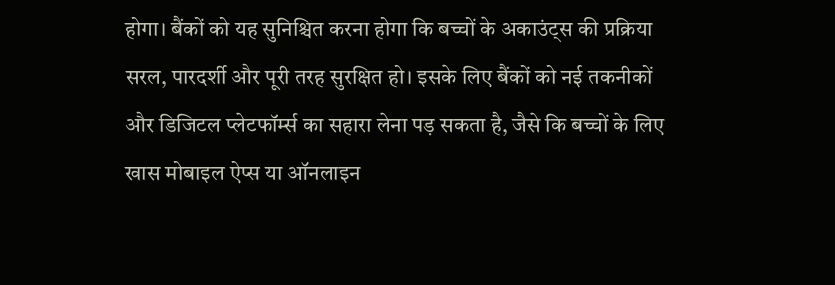होगा। बैंकों को यह सुनिश्चित करना होगा कि बच्चों के अकाउंट्स की प्रक्रिया सरल, पारदर्शी और पूरी तरह सुरक्षित हो। इसके लिए बैंकों को नई तकनीकों और डिजिटल प्लेटफॉर्म्स का सहारा लेना पड़ सकता है, जैसे कि बच्चों के लिए खास मोबाइल ऐप्स या ऑनलाइन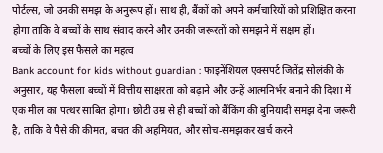पोर्टल्स, जो उनकी समझ के अनुरूप हों। साथ ही, बैंकों को अपने कर्मचारियों को प्रशिक्षित करना होगा ताकि वे बच्चों के साथ संवाद करने और उनकी जरूरतों को समझने में सक्षम हों।
बच्चों के लिए इस फैसले का महत्व
Bank account for kids without guardian : फाइनेंशियल एक्सपर्ट जितेंद्र सोलंकी के अनुसार, यह फैसला बच्चों में वित्तीय साक्षरता को बढ़ाने और उन्हें आत्मनिर्भर बनाने की दिशा में एक मील का पत्थर साबित होगा। छोटी उम्र से ही बच्चों को बैंकिंग की बुनियादी समझ देना जरूरी है, ताकि वे पैसे की कीमत, बचत की अहमियत, और सोच-समझकर खर्च करने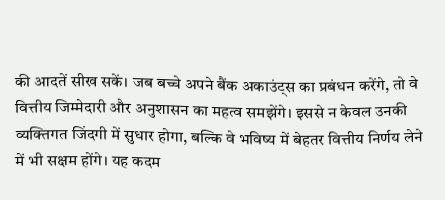की आदतें सीख सकें। जब बच्चे अपने बैंक अकाउंट्स का प्रबंधन करेंगे, तो वे वित्तीय जिम्मेदारी और अनुशासन का महत्व समझेंगे। इससे न केवल उनकी व्यक्तिगत जिंदगी में सुधार होगा, बल्कि वे भविष्य में बेहतर वित्तीय निर्णय लेने में भी सक्षम होंगे। यह कदम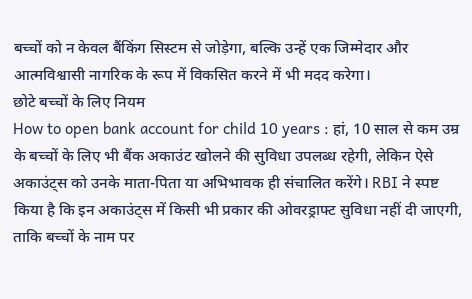बच्चों को न केवल बैंकिंग सिस्टम से जोड़ेगा, बल्कि उन्हें एक जिम्मेदार और आत्मविश्वासी नागरिक के रूप में विकसित करने में भी मदद करेगा।
छोटे बच्चों के लिए नियम
How to open bank account for child 10 years : हां, 10 साल से कम उम्र के बच्चों के लिए भी बैंक अकाउंट खोलने की सुविधा उपलब्ध रहेगी, लेकिन ऐसे अकाउंट्स को उनके माता-पिता या अभिभावक ही संचालित करेंगे। RBI ने स्पष्ट किया है कि इन अकाउंट्स में किसी भी प्रकार की ओवरड्राफ्ट सुविधा नहीं दी जाएगी, ताकि बच्चों के नाम पर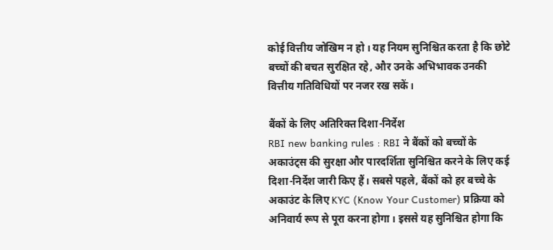कोई वित्तीय जोखिम न हो। यह नियम सुनिश्चित करता है कि छोटे बच्चों की बचत सुरक्षित रहे, और उनके अभिभावक उनकी वित्तीय गतिविधियों पर नजर रख सकें।

बैंकों के लिए अतिरिक्त दिशा-निर्देश
RBI new banking rules : RBI ने बैंकों को बच्चों के अकाउंट्स की सुरक्षा और पारदर्शिता सुनिश्चित करने के लिए कई दिशा-निर्देश जारी किए हैं। सबसे पहले, बैंकों को हर बच्चे के अकाउंट के लिए KYC (Know Your Customer) प्रक्रिया को अनिवार्य रूप से पूरा करना होगा। इससे यह सुनिश्चित होगा कि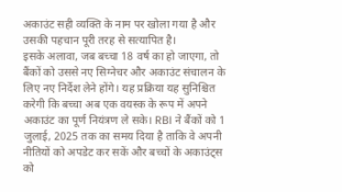अकाउंट सही व्यक्ति के नाम पर खोला गया है और उसकी पहचान पूरी तरह से सत्यापित है।
इसके अलावा, जब बच्चा 18 वर्ष का हो जाएगा, तो बैंकों को उससे नए सिग्नेचर और अकाउंट संचालन के लिए नए निर्देश लेने होंगे। यह प्रक्रिया यह सुनिश्चित करेगी कि बच्चा अब एक वयस्क के रूप में अपने अकाउंट का पूर्ण नियंत्रण ले सके। RBI ने बैंकों को 1 जुलाई, 2025 तक का समय दिया है ताकि वे अपनी नीतियों को अपडेट कर सकें और बच्चों के अकाउंट्स को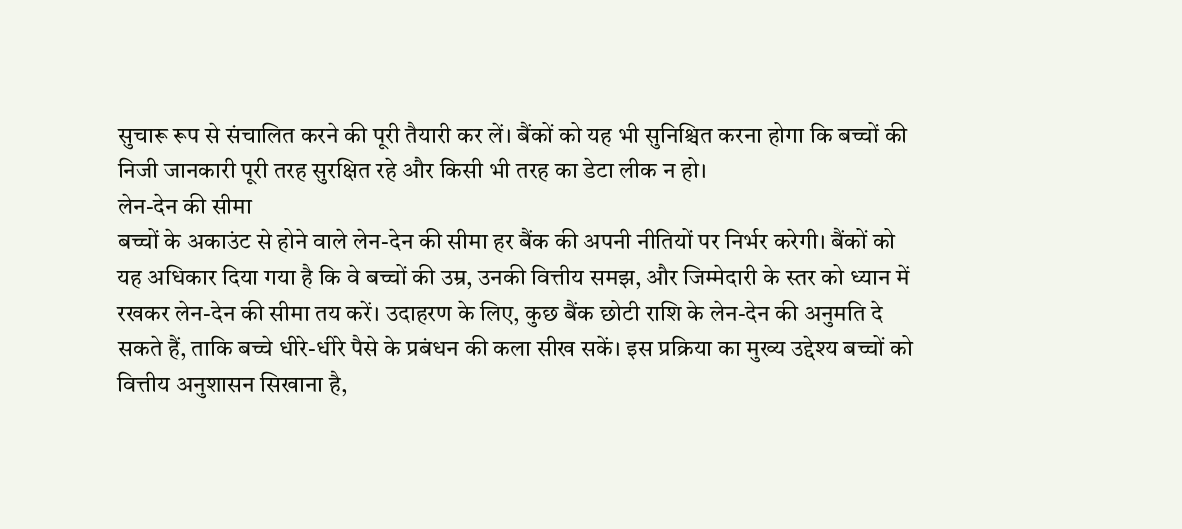सुचारू रूप से संचालित करने की पूरी तैयारी कर लें। बैंकों को यह भी सुनिश्चित करना होगा कि बच्चों की निजी जानकारी पूरी तरह सुरक्षित रहे और किसी भी तरह का डेटा लीक न हो।
लेन-देन की सीमा
बच्चों के अकाउंट से होने वाले लेन-देन की सीमा हर बैंक की अपनी नीतियों पर निर्भर करेगी। बैंकों को यह अधिकार दिया गया है कि वे बच्चों की उम्र, उनकी वित्तीय समझ, और जिम्मेदारी के स्तर को ध्यान में रखकर लेन-देन की सीमा तय करें। उदाहरण के लिए, कुछ बैंक छोटी राशि के लेन-देन की अनुमति दे सकते हैं, ताकि बच्चे धीरे-धीरे पैसे के प्रबंधन की कला सीख सकें। इस प्रक्रिया का मुख्य उद्देश्य बच्चों को वित्तीय अनुशासन सिखाना है,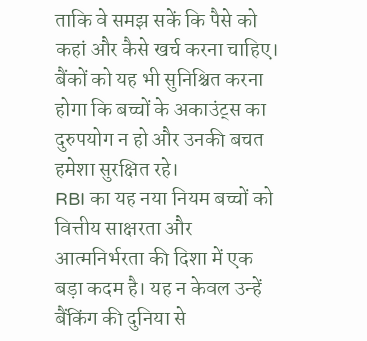ताकि वे समझ सकें कि पैसे को कहां और कैसे खर्च करना चाहिए। बैंकों को यह भी सुनिश्चित करना होगा कि बच्चों के अकाउंट्स का दुरुपयोग न हो और उनकी बचत हमेशा सुरक्षित रहे।
RBI का यह नया नियम बच्चों को वित्तीय साक्षरता और आत्मनिर्भरता की दिशा में एक बड़ा कदम है। यह न केवल उन्हें बैंकिंग की दुनिया से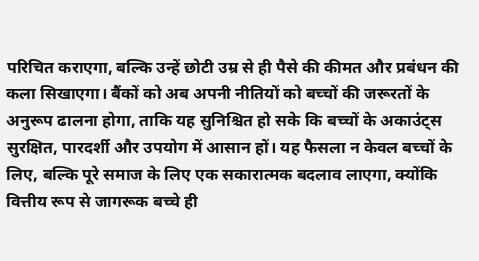परिचित कराएगा, बल्कि उन्हें छोटी उम्र से ही पैसे की कीमत और प्रबंधन की कला सिखाएगा। बैंकों को अब अपनी नीतियों को बच्चों की जरूरतों के अनुरूप ढालना होगा, ताकि यह सुनिश्चित हो सके कि बच्चों के अकाउंट्स सुरक्षित, पारदर्शी और उपयोग में आसान हों। यह फैसला न केवल बच्चों के लिए, बल्कि पूरे समाज के लिए एक सकारात्मक बदलाव लाएगा, क्योंकि वित्तीय रूप से जागरूक बच्चे ही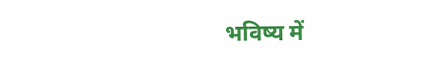भविष्य में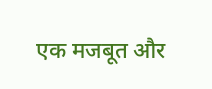एक मजबूत और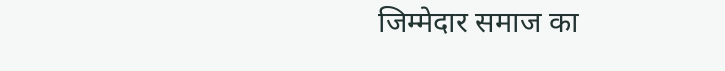जिम्मेदार समाज का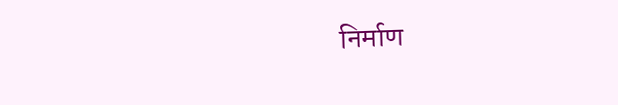निर्माण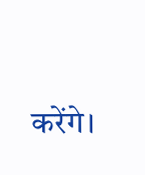करेंगे।